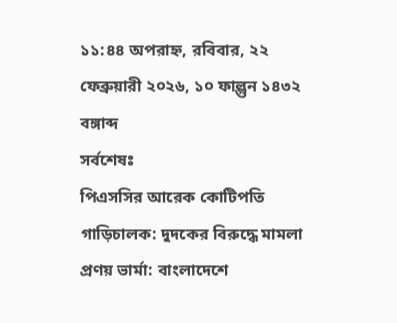১১:৪৪ অপরাহ্ন, রবিবার, ২২ ফেব্রুয়ারী ২০২৬, ১০ ফাল্গুন ১৪৩২ বঙ্গাব্দ
সর্বশেষঃ
পিএসসির আরেক কোটিপতি গাড়িচালক: দুদকের বিরুদ্ধে মামলা প্রণয় ভার্মা: বাংলাদেশে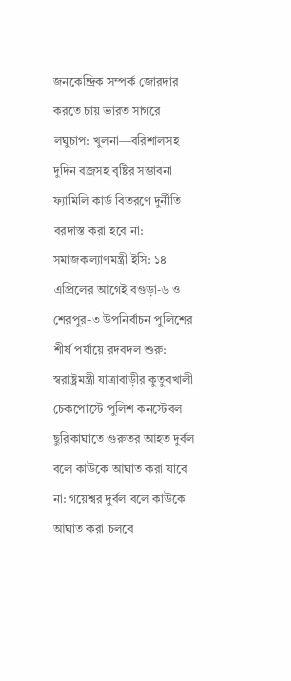জনকেন্দ্রিক সম্পর্ক জোরদার করতে চায় ভারত সাগরে লঘুচাপ: খুলনা—বরিশালসহ দুদিন বজ্রসহ বৃষ্টির সম্ভাবনা ফ্যামিলি কার্ড বিতরণে দুর্নীতি বরদাস্ত করা হবে না: সমাজকল্যাণমন্ত্রী ইসি: ১৪ এপ্রিলের আগেই বগুড়া-৬ ও শেরপুর-৩ উপনির্বাচন পুলিশের শীর্ষ পর্যায়ে রদবদল শুরু: স্বরাষ্ট্রমন্ত্রী যাত্রাবাড়ীর কুতুবখালী চেকপোস্টে পুলিশ কনস্টেবল ছুরিকাঘাতে গুরুতর আহত দুর্বল বলে কাউকে আঘাত করা যাবে না: গয়েশ্বর দুর্বল বলে কাউকে আঘাত করা চলবে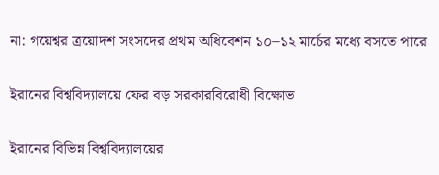না: গয়েশ্বর ত্রয়োদশ সংসদের প্রথম অধিবেশন ১০–১২ মার্চের মধ্যে বসতে পারে

ইরানের বিশ্ববিদ্যালয়ে ফের বড় সরকারবিরোধী বিক্ষোভ

ইরানের বিভিন্ন বিশ্ববিদ্যালয়ের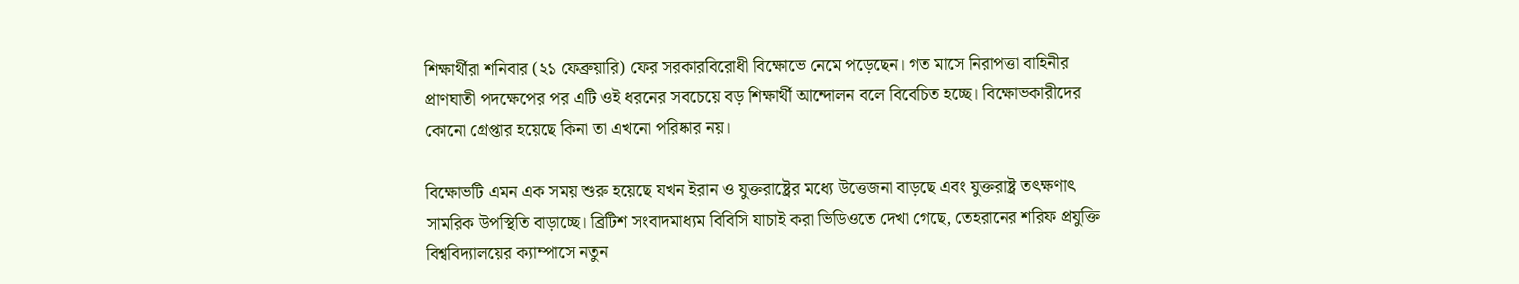শিক্ষার্থীরা শনিবার (২১ ফেব্রুয়ারি) ফের সরকারবিরোধী বিক্ষোভে নেমে পড়েছেন। গত মাসে নিরাপত্তা বাহিনীর প্রাণঘাতী পদক্ষেপের পর এটি ওই ধরনের সবচেয়ে বড় শিক্ষার্থী আন্দোলন বলে বিবেচিত হচ্ছে। বিক্ষোভকারীদের কোনো গ্রেপ্তার হয়েছে কিনা তা এখনো পরিষ্কার নয়।

বিক্ষোভটি এমন এক সময় শুরু হয়েছে যখন ইরান ও যুক্তরাষ্ট্রের মধ্যে উত্তেজনা বাড়ছে এবং যুক্তরাষ্ট্র তৎক্ষণাৎ সামরিক উপস্থিতি বাড়াচ্ছে। ব্রিটিশ সংবাদমাধ্যম বিবিসি যাচাই করা ভিডিওতে দেখা গেছে, তেহরানের শরিফ প্রযুক্তি বিশ্ববিদ্যালয়ের ক্যাম্পাসে নতুন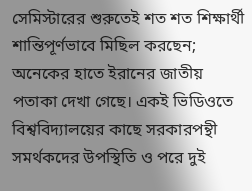সেমিস্টারের শুরুতেই শত শত শিক্ষার্থী শান্তিপূর্ণভাবে মিছিল করছেন; অনেকের হাতে ইরানের জাতীয় পতাকা দেখা গেছে। একই ভিডিওতে বিশ্ববিদ্যালয়ের কাছে সরকারপন্থী সমর্থকদের উপস্থিতি ও পরে দুই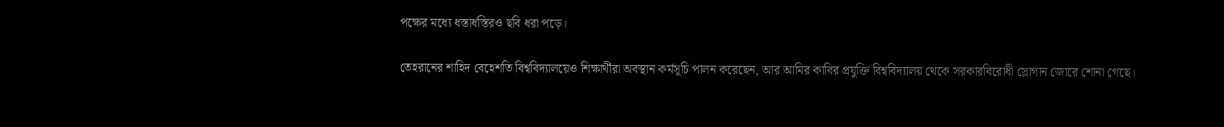পক্ষের মধ্যে ধস্তাধস্তিরও ছবি ধরা পড়ে।

তেহরানের শাহিদ বেহেশতি বিশ্ববিদ্যালয়েও শিক্ষার্থীরা অবস্থান কর্মসূচি পালন করেছেন, আর আমির কাবির প্রযুক্তি বিশ্ববিদ্যালয় থেকে সরকারবিরোধী স্লোগান জোরে শোনা গেছে।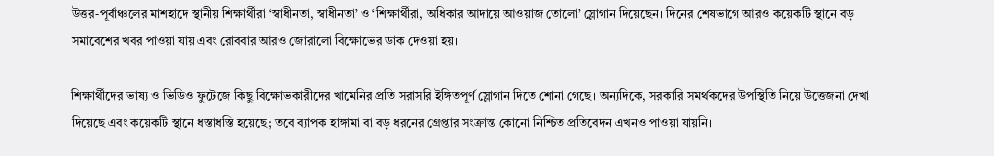উত্তর-পূর্বাঞ্চলের মাশহাদে স্থানীয় শিক্ষার্থীরা ‘স্বাধীনতা, স্বাধীনতা’ ও ‘শিক্ষার্থীরা, অধিকার আদায়ে আওয়াজ তোলো’ স্লোগান দিয়েছেন। দিনের শেষভাগে আরও কয়েকটি স্থানে বড় সমাবেশের খবর পাওয়া যায় এবং রোববার আরও জোরালো বিক্ষোভের ডাক দেওয়া হয়।

শিক্ষার্থীদের ভাষ্য ও ভিডিও ফুটেজে কিছু বিক্ষোভকারীদের খামেনির প্রতি সরাসরি ইঙ্গিতপূর্ণ স্লোগান দিতে শোনা গেছে। অন্যদিকে, সরকারি সমর্থকদের উপস্থিতি নিয়ে উত্তেজনা দেখা দিয়েছে এবং কয়েকটি স্থানে ধস্তাধস্তি হয়েছে; তবে ব্যাপক হাঙ্গামা বা বড় ধরনের গ্রেপ্তার সংক্রান্ত কোনো নিশ্চিত প্রতিবেদন এখনও পাওয়া যায়নি।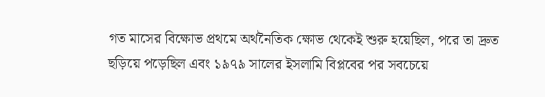গত মাসের বিক্ষোভ প্রথমে অর্থনৈতিক ক্ষোভ থেকেই শুরু হয়েছিল, পরে তা দ্রুত ছড়িয়ে পড়েছিল এবং ১৯৭৯ সালের ইসলামি বিপ্লবের পর সবচেয়ে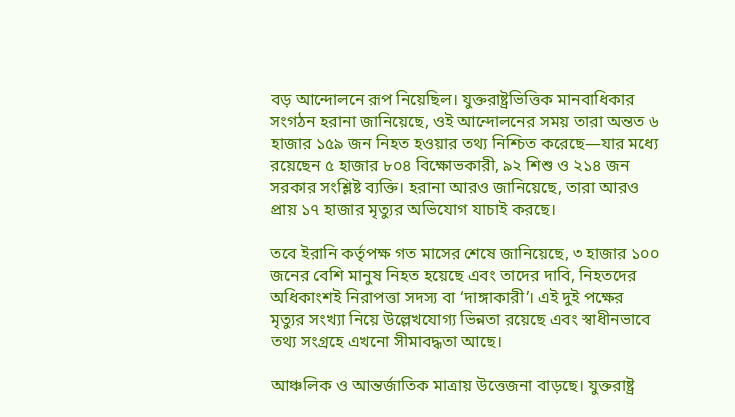বড় আন্দোলনে রূপ নিয়েছিল। যুক্তরাষ্ট্রভিত্তিক মানবাধিকার সংগঠন হরানা জানিয়েছে, ওই আন্দোলনের সময় তারা অন্তত ৬ হাজার ১৫৯ জন নিহত হওয়ার তথ্য নিশ্চিত করেছে—যার মধ্যে রয়েছেন ৫ হাজার ৮০৪ বিক্ষোভকারী, ৯২ শিশু ও ২১৪ জন সরকার সংশ্লিষ্ট ব্যক্তি। হরানা আরও জানিয়েছে, তারা আরও প্রায় ১৭ হাজার মৃত্যুর অভিযোগ যাচাই করছে।

তবে ইরানি কর্তৃপক্ষ গত মাসের শেষে জানিয়েছে, ৩ হাজার ১০০ জনের বেশি মানুষ নিহত হয়েছে এবং তাদের দাবি, নিহতদের অধিকাংশই নিরাপত্তা সদস্য বা ‘দাঙ্গাকারী’। এই দুই পক্ষের মৃত্যুর সংখ্যা নিয়ে উল্লেখযোগ্য ভিন্নতা রয়েছে এবং স্বাধীনভাবে তথ্য সংগ্রহে এখনো সীমাবদ্ধতা আছে।

আঞ্চলিক ও আন্তর্জাতিক মাত্রায় উত্তেজনা বাড়ছে। যুক্তরাষ্ট্র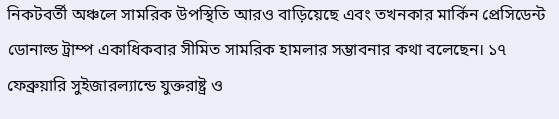নিকটবর্তী অঞ্চলে সামরিক উপস্থিতি আরও বাড়িয়েছে এবং তখনকার মার্কিন প্রেসিডেন্ট ডোনাল্ড ট্রাম্প একাধিকবার সীমিত সামরিক হামলার সম্ভাবনার কথা বলেছেন। ১৭ ফেব্রুয়ারি সুইজারল্যান্ডে যুক্তরাষ্ট্র ও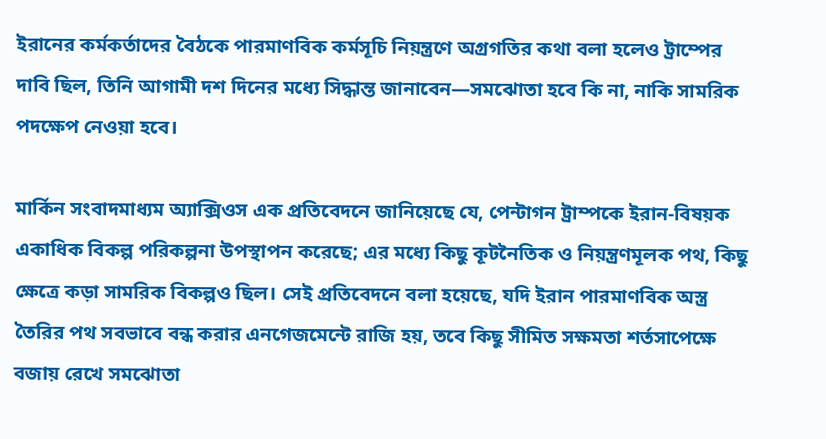ইরানের কর্মকর্তাদের বৈঠকে পারমাণবিক কর্মসূচি নিয়ন্ত্রণে অগ্রগতির কথা বলা হলেও ট্রাম্পের দাবি ছিল, তিনি আগামী দশ দিনের মধ্যে সিদ্ধান্ত জানাবেন—সমঝোতা হবে কি না, নাকি সামরিক পদক্ষেপ নেওয়া হবে।

মার্কিন সংবাদমাধ্যম অ্যাক্সিওস এক প্রতিবেদনে জানিয়েছে যে, পেন্টাগন ট্রাম্পকে ইরান-বিষয়ক একাধিক বিকল্প পরিকল্পনা উপস্থাপন করেছে; এর মধ্যে কিছু কূটনৈতিক ও নিয়ন্ত্রণমূলক পথ, কিছু ক্ষেত্রে কড়া সামরিক বিকল্পও ছিল। সেই প্রতিবেদনে বলা হয়েছে, যদি ইরান পারমাণবিক অস্ত্র তৈরির পথ সবভাবে বন্ধ করার এনগেজমেন্টে রাজি হয়, তবে কিছু সীমিত সক্ষমতা শর্তসাপেক্ষে বজায় রেখে সমঝোতা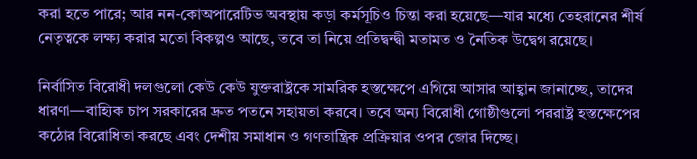করা হতে পারে; আর নন-কোঅপারেটিভ অবস্থায় কড়া কর্মসূচিও চিন্তা করা হয়েছে—যার মধ্যে তেহরানের শীর্ষ নেতৃত্বকে লক্ষ্য করার মতো বিকল্পও আছে, তবে তা নিয়ে প্রতিদ্বন্দ্বী মতামত ও নৈতিক উদ্বেগ রয়েছে।

নির্বাসিত বিরোধী দলগুলো কেউ কেউ যুক্তরাষ্ট্রকে সামরিক হস্তক্ষেপে এগিয়ে আসার আহ্বান জানাচ্ছে, তাদের ধারণা—বাহ্যিক চাপ সরকারের দ্রুত পতনে সহায়তা করবে। তবে অন্য বিরোধী গোষ্ঠীগুলো পররাষ্ট্র হস্তক্ষেপের কঠোর বিরোধিতা করছে এবং দেশীয় সমাধান ও গণতান্ত্রিক প্রক্রিয়ার ওপর জোর দিচ্ছে।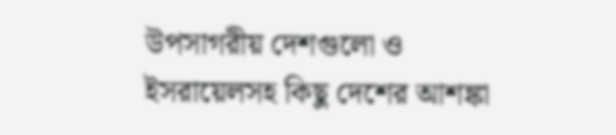উপসাগরীয় দেশগুলো ও ইসরায়েলসহ কিছু দেশের আশঙ্কা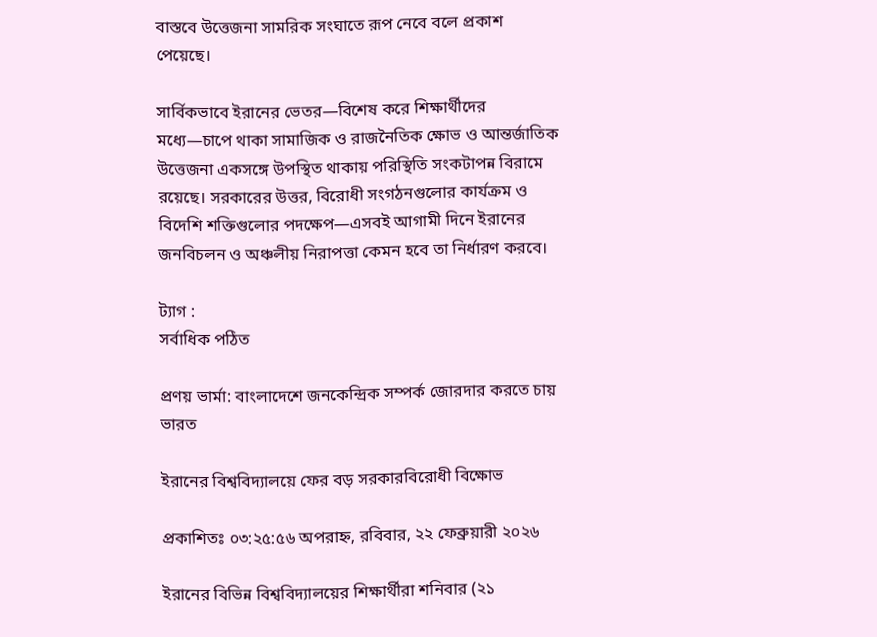বাস্তবে উত্তেজনা সামরিক সংঘাতে রূপ নেবে বলে প্রকাশ পেয়েছে।

সার্বিকভাবে ইরানের ভেতর—বিশেষ করে শিক্ষার্থীদের মধ্যে—চাপে থাকা সামাজিক ও রাজনৈতিক ক্ষোভ ও আন্তর্জাতিক উত্তেজনা একসঙ্গে উপস্থিত থাকায় পরিস্থিতি সংকটাপন্ন বিরামে রয়েছে। সরকারের উত্তর, বিরোধী সংগঠনগুলোর কার্যক্রম ও বিদেশি শক্তিগুলোর পদক্ষেপ—এসবই আগামী দিনে ইরানের জনবিচলন ও অঞ্চলীয় নিরাপত্তা কেমন হবে তা নির্ধারণ করবে।

ট্যাগ :
সর্বাধিক পঠিত

প্রণয় ভার্মা: বাংলাদেশে জনকেন্দ্রিক সম্পর্ক জোরদার করতে চায় ভারত

ইরানের বিশ্ববিদ্যালয়ে ফের বড় সরকারবিরোধী বিক্ষোভ

প্রকাশিতঃ ০৩:২৫:৫৬ অপরাহ্ন, রবিবার, ২২ ফেব্রুয়ারী ২০২৬

ইরানের বিভিন্ন বিশ্ববিদ্যালয়ের শিক্ষার্থীরা শনিবার (২১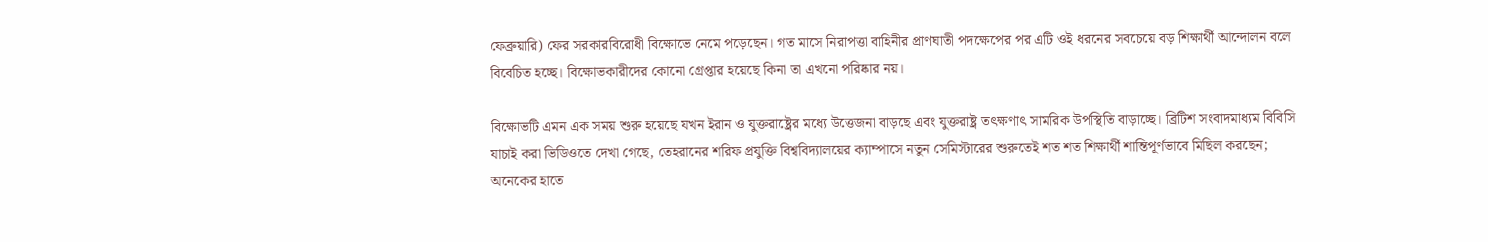ফেব্রুয়ারি) ফের সরকারবিরোধী বিক্ষোভে নেমে পড়েছেন। গত মাসে নিরাপত্তা বাহিনীর প্রাণঘাতী পদক্ষেপের পর এটি ওই ধরনের সবচেয়ে বড় শিক্ষার্থী আন্দোলন বলে বিবেচিত হচ্ছে। বিক্ষোভকারীদের কোনো গ্রেপ্তার হয়েছে কিনা তা এখনো পরিষ্কার নয়।

বিক্ষোভটি এমন এক সময় শুরু হয়েছে যখন ইরান ও যুক্তরাষ্ট্রের মধ্যে উত্তেজনা বাড়ছে এবং যুক্তরাষ্ট্র তৎক্ষণাৎ সামরিক উপস্থিতি বাড়াচ্ছে। ব্রিটিশ সংবাদমাধ্যম বিবিসি যাচাই করা ভিডিওতে দেখা গেছে, তেহরানের শরিফ প্রযুক্তি বিশ্ববিদ্যালয়ের ক্যাম্পাসে নতুন সেমিস্টারের শুরুতেই শত শত শিক্ষার্থী শান্তিপূর্ণভাবে মিছিল করছেন; অনেকের হাতে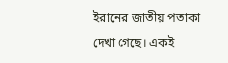ইরানের জাতীয় পতাকা দেখা গেছে। একই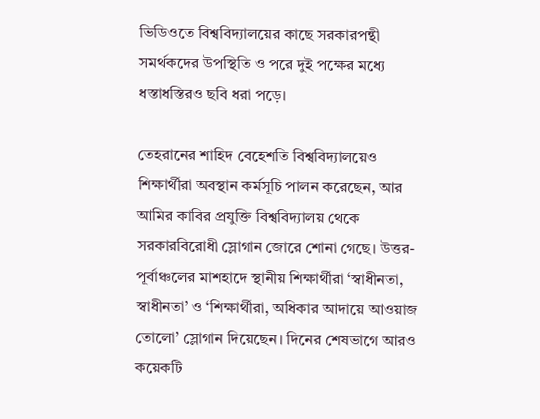ভিডিওতে বিশ্ববিদ্যালয়ের কাছে সরকারপন্থী সমর্থকদের উপস্থিতি ও পরে দুই পক্ষের মধ্যে ধস্তাধস্তিরও ছবি ধরা পড়ে।

তেহরানের শাহিদ বেহেশতি বিশ্ববিদ্যালয়েও শিক্ষার্থীরা অবস্থান কর্মসূচি পালন করেছেন, আর আমির কাবির প্রযুক্তি বিশ্ববিদ্যালয় থেকে সরকারবিরোধী স্লোগান জোরে শোনা গেছে। উত্তর-পূর্বাঞ্চলের মাশহাদে স্থানীয় শিক্ষার্থীরা ‘স্বাধীনতা, স্বাধীনতা’ ও ‘শিক্ষার্থীরা, অধিকার আদায়ে আওয়াজ তোলো’ স্লোগান দিয়েছেন। দিনের শেষভাগে আরও কয়েকটি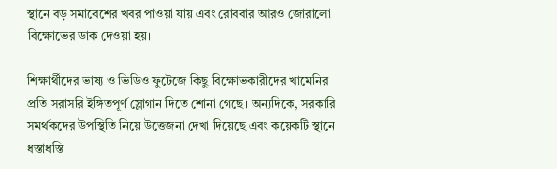স্থানে বড় সমাবেশের খবর পাওয়া যায় এবং রোববার আরও জোরালো বিক্ষোভের ডাক দেওয়া হয়।

শিক্ষার্থীদের ভাষ্য ও ভিডিও ফুটেজে কিছু বিক্ষোভকারীদের খামেনির প্রতি সরাসরি ইঙ্গিতপূর্ণ স্লোগান দিতে শোনা গেছে। অন্যদিকে, সরকারি সমর্থকদের উপস্থিতি নিয়ে উত্তেজনা দেখা দিয়েছে এবং কয়েকটি স্থানে ধস্তাধস্তি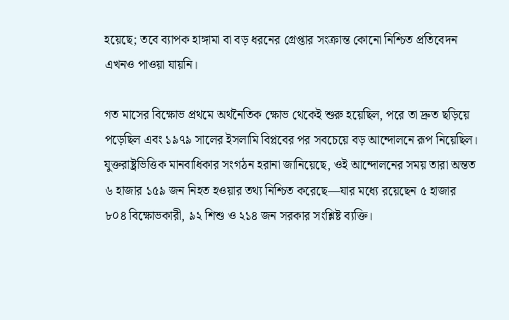হয়েছে; তবে ব্যাপক হাঙ্গামা বা বড় ধরনের গ্রেপ্তার সংক্রান্ত কোনো নিশ্চিত প্রতিবেদন এখনও পাওয়া যায়নি।

গত মাসের বিক্ষোভ প্রথমে অর্থনৈতিক ক্ষোভ থেকেই শুরু হয়েছিল, পরে তা দ্রুত ছড়িয়ে পড়েছিল এবং ১৯৭৯ সালের ইসলামি বিপ্লবের পর সবচেয়ে বড় আন্দোলনে রূপ নিয়েছিল। যুক্তরাষ্ট্রভিত্তিক মানবাধিকার সংগঠন হরানা জানিয়েছে, ওই আন্দোলনের সময় তারা অন্তত ৬ হাজার ১৫৯ জন নিহত হওয়ার তথ্য নিশ্চিত করেছে—যার মধ্যে রয়েছেন ৫ হাজার ৮০৪ বিক্ষোভকারী, ৯২ শিশু ও ২১৪ জন সরকার সংশ্লিষ্ট ব্যক্তি।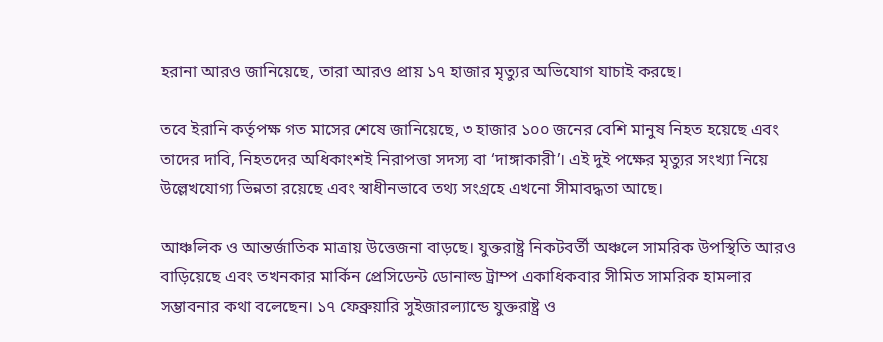হরানা আরও জানিয়েছে, তারা আরও প্রায় ১৭ হাজার মৃত্যুর অভিযোগ যাচাই করছে।

তবে ইরানি কর্তৃপক্ষ গত মাসের শেষে জানিয়েছে, ৩ হাজার ১০০ জনের বেশি মানুষ নিহত হয়েছে এবং তাদের দাবি, নিহতদের অধিকাংশই নিরাপত্তা সদস্য বা ‘দাঙ্গাকারী’। এই দুই পক্ষের মৃত্যুর সংখ্যা নিয়ে উল্লেখযোগ্য ভিন্নতা রয়েছে এবং স্বাধীনভাবে তথ্য সংগ্রহে এখনো সীমাবদ্ধতা আছে।

আঞ্চলিক ও আন্তর্জাতিক মাত্রায় উত্তেজনা বাড়ছে। যুক্তরাষ্ট্র নিকটবর্তী অঞ্চলে সামরিক উপস্থিতি আরও বাড়িয়েছে এবং তখনকার মার্কিন প্রেসিডেন্ট ডোনাল্ড ট্রাম্প একাধিকবার সীমিত সামরিক হামলার সম্ভাবনার কথা বলেছেন। ১৭ ফেব্রুয়ারি সুইজারল্যান্ডে যুক্তরাষ্ট্র ও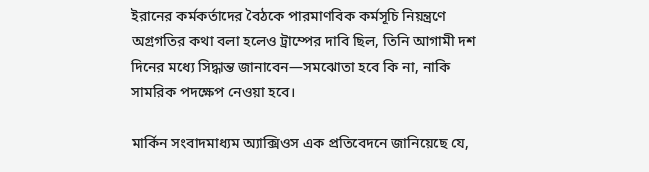ইরানের কর্মকর্তাদের বৈঠকে পারমাণবিক কর্মসূচি নিয়ন্ত্রণে অগ্রগতির কথা বলা হলেও ট্রাম্পের দাবি ছিল, তিনি আগামী দশ দিনের মধ্যে সিদ্ধান্ত জানাবেন—সমঝোতা হবে কি না, নাকি সামরিক পদক্ষেপ নেওয়া হবে।

মার্কিন সংবাদমাধ্যম অ্যাক্সিওস এক প্রতিবেদনে জানিয়েছে যে,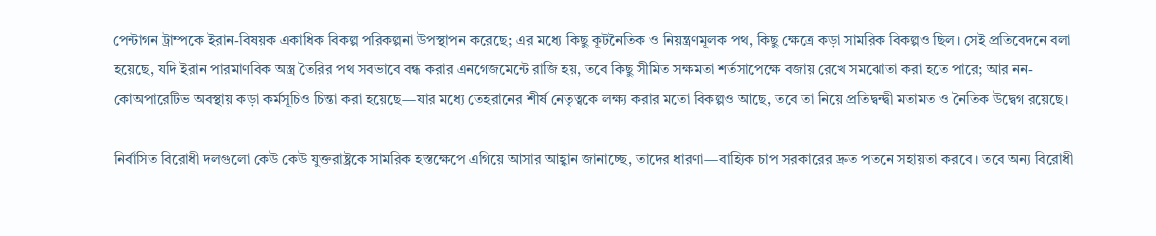পেন্টাগন ট্রাম্পকে ইরান-বিষয়ক একাধিক বিকল্প পরিকল্পনা উপস্থাপন করেছে; এর মধ্যে কিছু কূটনৈতিক ও নিয়ন্ত্রণমূলক পথ, কিছু ক্ষেত্রে কড়া সামরিক বিকল্পও ছিল। সেই প্রতিবেদনে বলা হয়েছে, যদি ইরান পারমাণবিক অস্ত্র তৈরির পথ সবভাবে বন্ধ করার এনগেজমেন্টে রাজি হয়, তবে কিছু সীমিত সক্ষমতা শর্তসাপেক্ষে বজায় রেখে সমঝোতা করা হতে পারে; আর নন-কোঅপারেটিভ অবস্থায় কড়া কর্মসূচিও চিন্তা করা হয়েছে—যার মধ্যে তেহরানের শীর্ষ নেতৃত্বকে লক্ষ্য করার মতো বিকল্পও আছে, তবে তা নিয়ে প্রতিদ্বন্দ্বী মতামত ও নৈতিক উদ্বেগ রয়েছে।

নির্বাসিত বিরোধী দলগুলো কেউ কেউ যুক্তরাষ্ট্রকে সামরিক হস্তক্ষেপে এগিয়ে আসার আহ্বান জানাচ্ছে, তাদের ধারণা—বাহ্যিক চাপ সরকারের দ্রুত পতনে সহায়তা করবে। তবে অন্য বিরোধী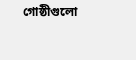গোষ্ঠীগুলো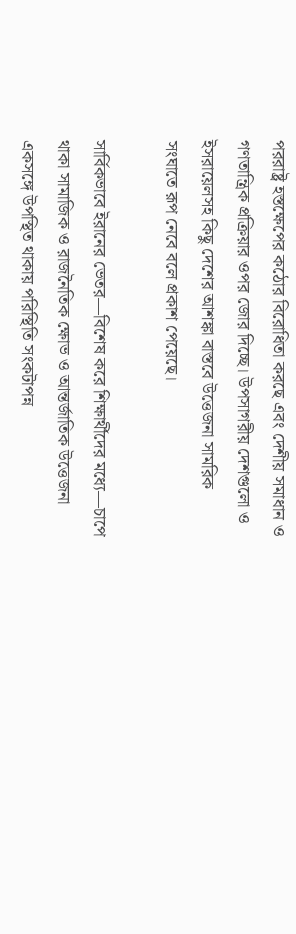পররাষ্ট্র হস্তক্ষেপের কঠোর বিরোধিতা করছে এবং দেশীয় সমাধান ও গণতান্ত্রিক প্রক্রিয়ার ওপর জোর দিচ্ছে। উপসাগরীয় দেশগুলো ও ইসরায়েলসহ কিছু দেশের আশঙ্কা বাস্তবে উত্তেজনা সামরিক সংঘাতে রূপ নেবে বলে প্রকাশ পেয়েছে।

সার্বিকভাবে ইরানের ভেতর—বিশেষ করে শিক্ষার্থীদের মধ্যে—চাপে থাকা সামাজিক ও রাজনৈতিক ক্ষোভ ও আন্তর্জাতিক উত্তেজনা একসঙ্গে উপস্থিত থাকায় পরিস্থিতি সংকটাপন্ন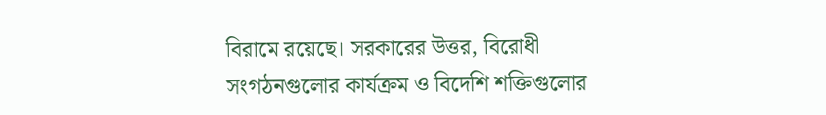বিরামে রয়েছে। সরকারের উত্তর, বিরোধী সংগঠনগুলোর কার্যক্রম ও বিদেশি শক্তিগুলোর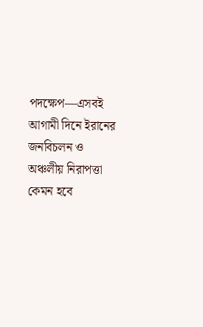পদক্ষেপ—এসবই আগামী দিনে ইরানের জনবিচলন ও অঞ্চলীয় নিরাপত্তা কেমন হবে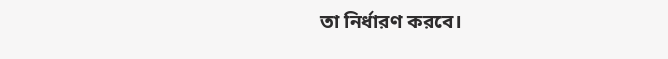তা নির্ধারণ করবে।